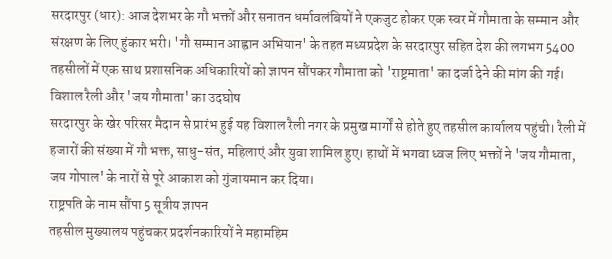सरदारपुर (धार): आज देशभर के गौ भक्तों और सनातन धर्मावलंबियों ने एकजुट होकर एक स्वर में गौमाता के सम्मान और संरक्षण के लिए हुंकार भरी। 'गौ सम्मान आह्वान अभियान' के तहत मध्यप्रदेश के सरदारपुर सहित देश की लगभग 5400 तहसीलों में एक साथ प्रशासनिक अधिकारियों को ज्ञापन सौंपकर गौमाता को 'राष्ट्रमाता' का दर्जा देने की मांग की गई।
विशाल रैली और 'जय गौमाता' का उदघोष
सरदारपुर के खेर परिसर मैदान से प्रारंभ हुई यह विशाल रैली नगर के प्रमुख मार्गों से होते हुए तहसील कार्यालय पहुंची। रैली में हजारों की संख्या में गौ भक्त, साधु-संत, महिलाएं और युवा शामिल हुए। हाथों में भगवा ध्वज लिए भक्तों ने 'जय गौमाता, जय गोपाल' के नारों से पूरे आकाश को गुंजायमान कर दिया।
राष्ट्रपति के नाम सौंपा 5 सूत्रीय ज्ञापन
तहसील मुख्यालय पहुंचकर प्रदर्शनकारियों ने महामहिम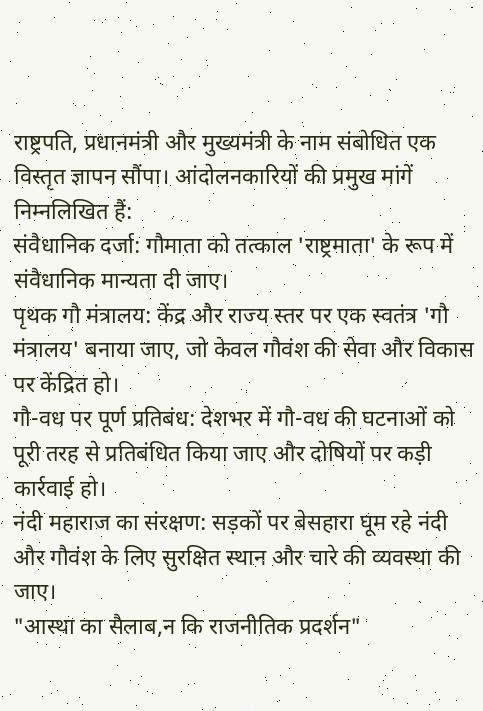राष्ट्रपति, प्रधानमंत्री और मुख्यमंत्री के नाम संबोधित एक विस्तृत ज्ञापन सौंपा। आंदोलनकारियों की प्रमुख मांगें निम्नलिखित हैं:
संवैधानिक दर्जा: गौमाता को तत्काल 'राष्ट्रमाता' के रूप में संवैधानिक मान्यता दी जाए।
पृथक गौ मंत्रालय: केंद्र और राज्य स्तर पर एक स्वतंत्र 'गौ मंत्रालय' बनाया जाए, जो केवल गौवंश की सेवा और विकास पर केंद्रित हो।
गौ-वध पर पूर्ण प्रतिबंध: देशभर में गौ-वध की घटनाओं को पूरी तरह से प्रतिबंधित किया जाए और दोषियों पर कड़ी कार्रवाई हो।
नंदी महाराज का संरक्षण: सड़कों पर बेसहारा घूम रहे नंदी और गौवंश के लिए सुरक्षित स्थान और चारे की व्यवस्था की जाए।
"आस्था का सैलाब,न कि राजनीतिक प्रदर्शन"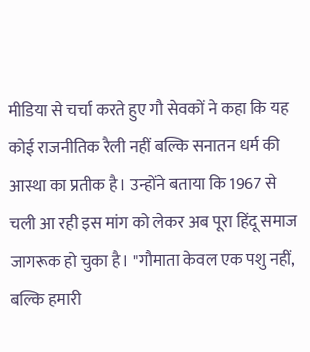मीडिया से चर्चा करते हुए गौ सेवकों ने कहा कि यह कोई राजनीतिक रैली नहीं बल्कि सनातन धर्म की आस्था का प्रतीक है। उन्होंने बताया कि 1967 से चली आ रही इस मांग को लेकर अब पूरा हिंदू समाज जागरूक हो चुका है। "गौमाता केवल एक पशु नहीं, बल्कि हमारी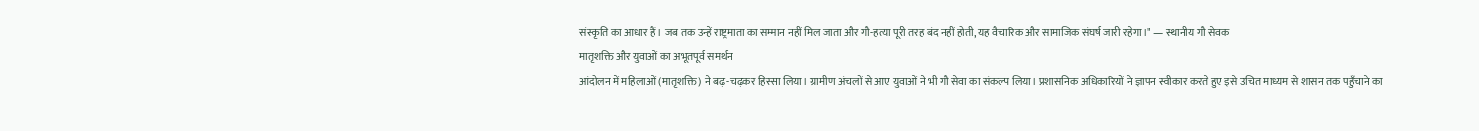संस्कृति का आधार हैं। जब तक उन्हें राष्ट्रमाता का सम्मान नहीं मिल जाता और गौ-हत्या पूरी तरह बंद नहीं होती, यह वैचारिक और सामाजिक संघर्ष जारी रहेगा।" — स्थानीय गौ सेवक
मातृशक्ति और युवाओं का अभूतपूर्व समर्थन
आंदोलन में महिलाओं (मातृशक्ति) ने बढ़-चढ़कर हिस्सा लिया। ग्रामीण अंचलों से आए युवाओं ने भी गौ सेवा का संकल्प लिया। प्रशासनिक अधिकारियों ने ज्ञापन स्वीकार करते हुए इसे उचित माध्यम से शासन तक पहुँचाने का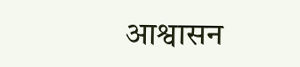आश्वासन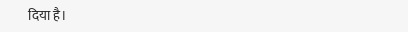दिया है।